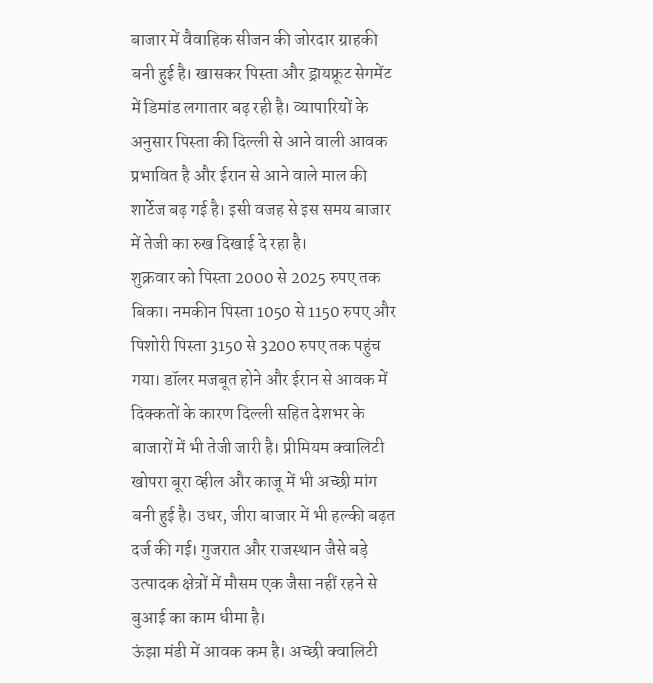बाजार में वैवाहिक सीजन की जोरदार ग्राहकी बनी हुई है। खासकर पिस्ता और ड्रायफ्रूट सेगमेंट में डिमांड लगातार बढ़ रही है। व्यापारियों के अनुसार पिस्ता की दिल्ली से आने वाली आवक प्रभावित है और ईरान से आने वाले माल की शार्टेज बढ़ गई है। इसी वजह से इस समय बाजार में तेजी का रुख दिखाई दे रहा है।
शुक्रवार को पिस्ता 2000 से 2025 रुपए तक बिका। नमकीन पिस्ता 1050 से 1150 रुपए और पिशोरी पिस्ता 3150 से 3200 रुपए तक पहुंच गया। डॉलर मजबूत होने और ईरान से आवक में दिक्कतों के कारण दिल्ली सहित देशभर के बाजारों में भी तेजी जारी है। प्रीमियम क्वालिटी खोपरा बूरा व्हील और काजू में भी अच्छी मांग बनी हुई है। उधर, जीरा बाजार में भी हल्की बढ़त दर्ज की गई। गुजरात और राजस्थान जैसे बड़े उत्पादक क्षेत्रों में मौसम एक जैसा नहीं रहने से बुआई का काम धीमा है।
ऊंझा मंडी में आवक कम है। अच्छी क्वालिटी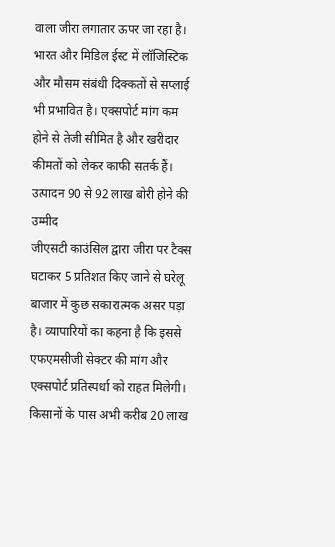वाला जीरा लगातार ऊपर जा रहा है। भारत और मिडिल ईस्ट में लॉजिस्टिक और मौसम संबंधी दिक्कतों से सप्लाई भी प्रभावित है। एक्सपोर्ट मांग कम होने से तेजी सीमित है और खरीदार कीमतों को लेकर काफी सतर्क हैं।
उत्पादन 90 से 92 लाख बोरी होने की उम्मीद
जीएसटी काउंसिल द्वारा जीरा पर टैक्स घटाकर 5 प्रतिशत किए जाने से घरेलू बाजार में कुछ सकारात्मक असर पड़ा है। व्यापारियों का कहना है कि इससे एफएमसीजी सेक्टर की मांग और एक्सपोर्ट प्रतिस्पर्धा को राहत मिलेगी। किसानों के पास अभी करीब 20 लाख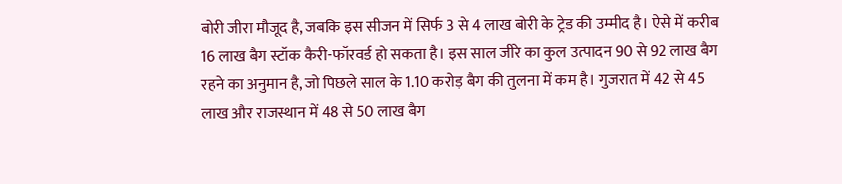बोरी जीरा मौजूद है, जबकि इस सीजन में सिर्फ 3 से 4 लाख बोरी के ट्रेड की उम्मीद है। ऐसे में करीब 16 लाख बैग स्टॉक कैरी-फॉरवर्ड हो सकता है। इस साल जीरे का कुल उत्पादन 90 से 92 लाख बैग रहने का अनुमान है, जो पिछले साल के 1.10 करोड़ बैग की तुलना में कम है। गुजरात में 42 से 45 लाख और राजस्थान में 48 से 50 लाख बैग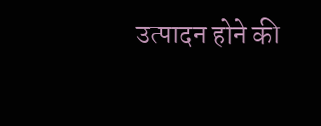उत्पादन होने की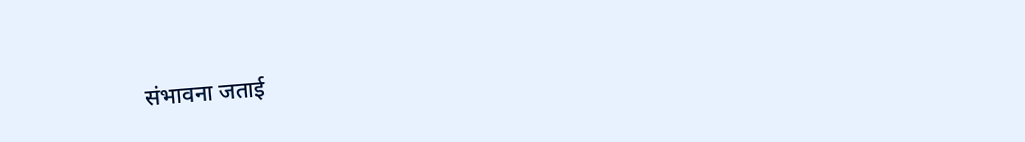संभावना जताई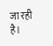जा रही है।